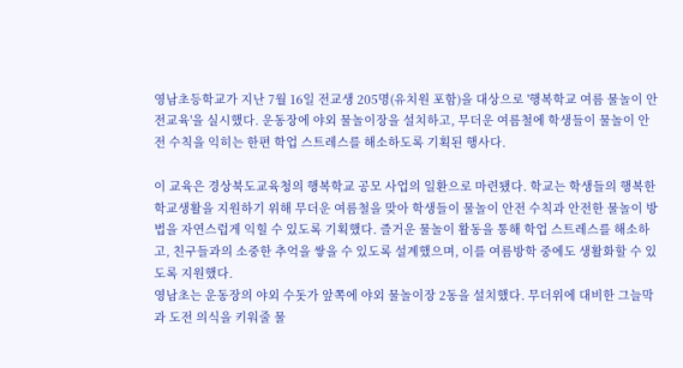영남초등학교가 지난 7월 16일 전교생 205명(유치원 포함)을 대상으로 '행복학교 여름 물놀이 안전교육'을 실시했다. 운동장에 야외 물놀이장을 설치하고, 무더운 여름철에 학생들이 물놀이 안전 수칙을 익히는 한편 학업 스트레스를 해소하도록 기획된 행사다.

이 교육은 경상북도교육청의 행복학교 공모 사업의 일환으로 마련됐다. 학교는 학생들의 행복한 학교생활을 지원하기 위해 무더운 여름철을 맞아 학생들이 물놀이 안전 수칙과 안전한 물놀이 방법을 자연스럽게 익힐 수 있도록 기획했다. 즐거운 물놀이 활동을 통해 학업 스트레스를 해소하고, 친구들과의 소중한 추억을 쌓을 수 있도록 설계했으며, 이를 여름방학 중에도 생활화할 수 있도록 지원했다.
영남초는 운동장의 야외 수돗가 앞쪽에 야외 물놀이장 2동을 설치했다. 무더위에 대비한 그늘막과 도전 의식을 키워줄 물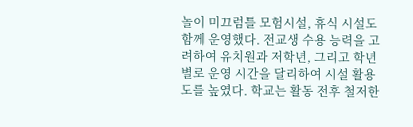놀이 미끄럼틀 모험시설, 휴식 시설도 함께 운영했다. 전교생 수용 능력을 고려하여 유치원과 저학년, 그리고 학년별로 운영 시간을 달리하여 시설 활용도를 높였다. 학교는 활동 전후 철저한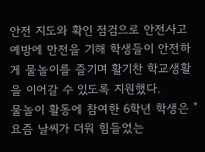안전 지도와 확인 점검으로 안전사고 예방에 만전을 기해 학생들이 안전하게 물놀이를 즐기며 활기찬 학교생활을 이어갈 수 있도록 지원했다.
물놀이 활동에 참여한 6학년 학생은 "요즘 날씨가 더워 힘들었는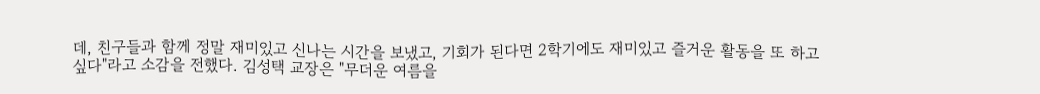데, 친구들과 함께 정말 재미있고 신나는 시간을 보냈고, 기회가 된다면 2학기에도 재미있고 즐거운 활동을 또 하고 싶다"라고 소감을 전했다. 김성택 교장은 "무더운 여름을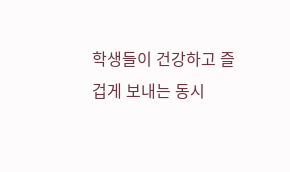학생들이 건강하고 즐겁게 보내는 동시